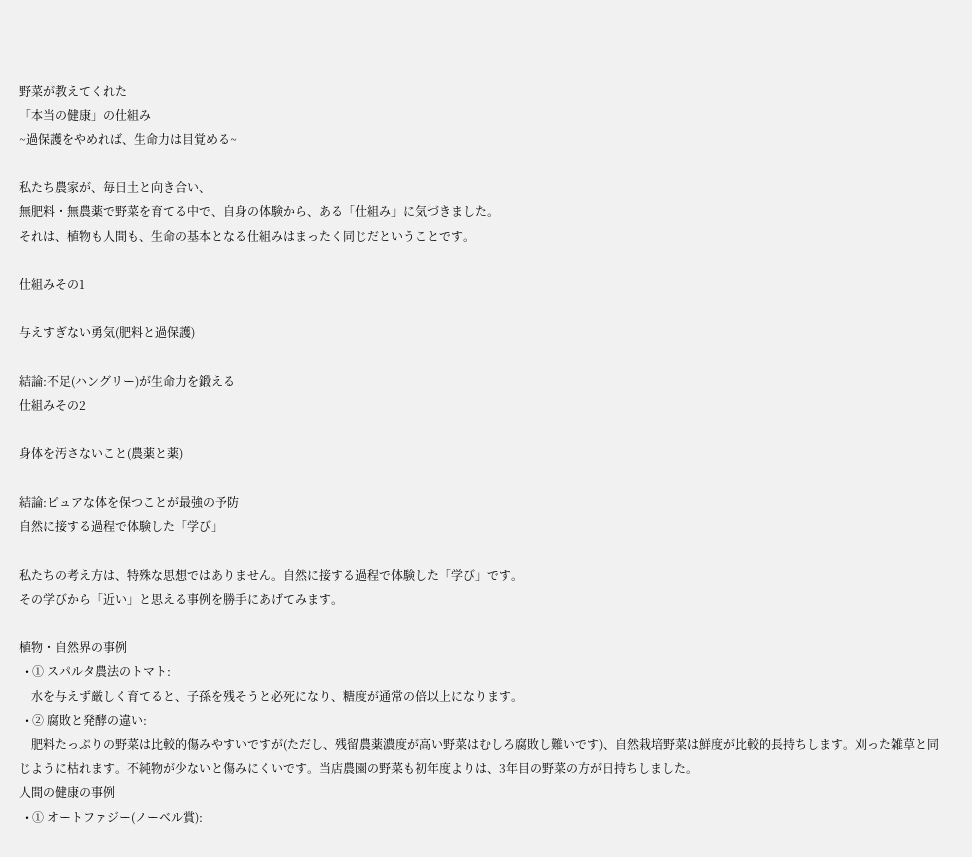野菜が教えてくれた
「本当の健康」の仕組み
~過保護をやめれば、生命力は目覚める~

私たち農家が、毎日土と向き合い、
無肥料・無農薬で野菜を育てる中で、自身の体験から、ある「仕組み」に気づきました。
それは、植物も人間も、生命の基本となる仕組みはまったく同じだということです。

仕組みその1

与えすぎない勇気(肥料と過保護)

結論:不足(ハングリー)が生命力を鍛える
仕組みその2

身体を汚さないこと(農薬と薬)

結論:ピュアな体を保つことが最強の予防
自然に接する過程で体験した「学び」

私たちの考え方は、特殊な思想ではありません。自然に接する過程で体験した「学び」です。
その学びから「近い」と思える事例を勝手にあげてみます。

植物・自然界の事例
  • ① スパルタ農法のトマト:
    水を与えず厳しく育てると、子孫を残そうと必死になり、糖度が通常の倍以上になります。
  • ② 腐敗と発酵の違い:
    肥料たっぷりの野菜は比較的傷みやすいですが(ただし、残留農薬濃度が高い野菜はむしろ腐敗し難いです)、自然栽培野菜は鮮度が比較的長持ちします。刈った雑草と同じように枯れます。不純物が少ないと傷みにくいです。当店農園の野菜も初年度よりは、3年目の野菜の方が日持ちしました。
人間の健康の事例
  • ① オートファジー(ノーベル賞):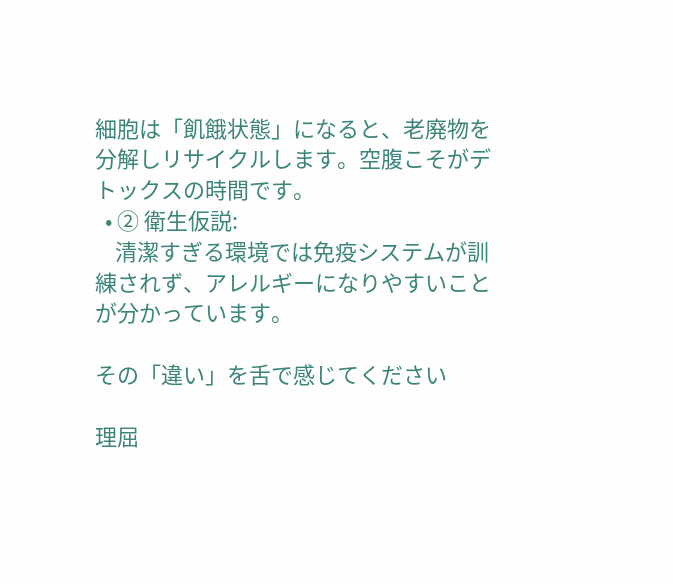細胞は「飢餓状態」になると、老廃物を分解しリサイクルします。空腹こそがデトックスの時間です。
  • ② 衛生仮説:
    清潔すぎる環境では免疫システムが訓練されず、アレルギーになりやすいことが分かっています。

その「違い」を舌で感じてください

理屈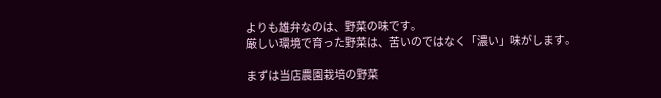よりも雄弁なのは、野菜の味です。
厳しい環境で育った野菜は、苦いのではなく「濃い」味がします。

まずは当店農園栽培の野菜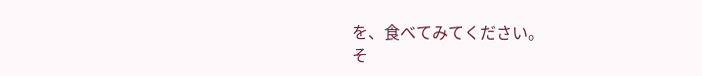を、食べてみてください。
そ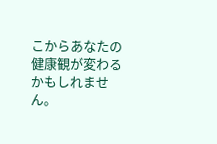こからあなたの健康観が変わるかもしれません。